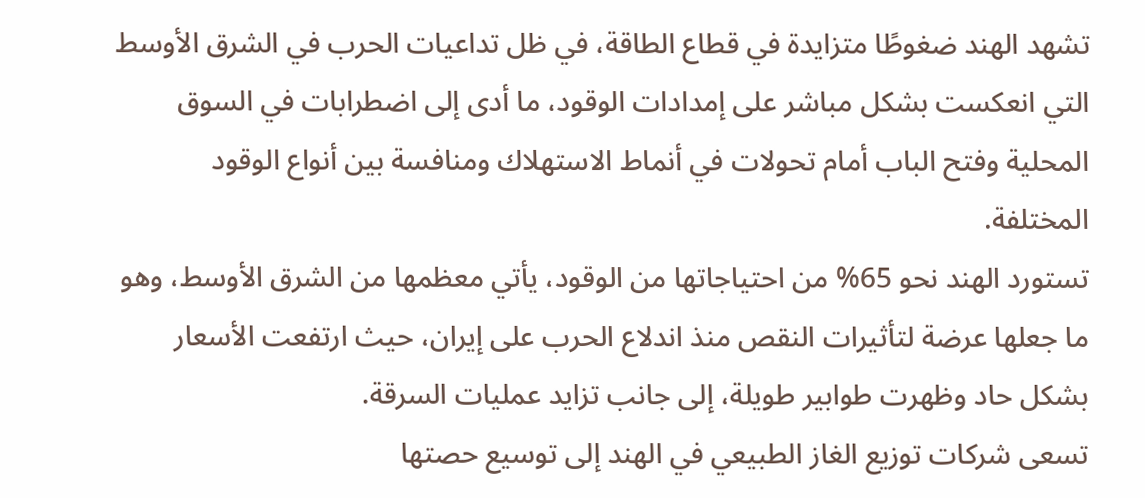تشهد الهند ضغوطًا متزايدة في قطاع الطاقة، في ظل تداعيات الحرب في الشرق الأوسط التي انعكست بشكل مباشر على إمدادات الوقود، ما أدى إلى اضطرابات في السوق المحلية وفتح الباب أمام تحولات في أنماط الاستهلاك ومنافسة بين أنواع الوقود المختلفة.
تستورد الهند نحو 65% من احتياجاتها من الوقود، يأتي معظمها من الشرق الأوسط، وهو ما جعلها عرضة لتأثيرات النقص منذ اندلاع الحرب على إيران، حيث ارتفعت الأسعار بشكل حاد وظهرت طوابير طويلة، إلى جانب تزايد عمليات السرقة.
تسعى شركات توزيع الغاز الطبيعي في الهند إلى توسيع حصتها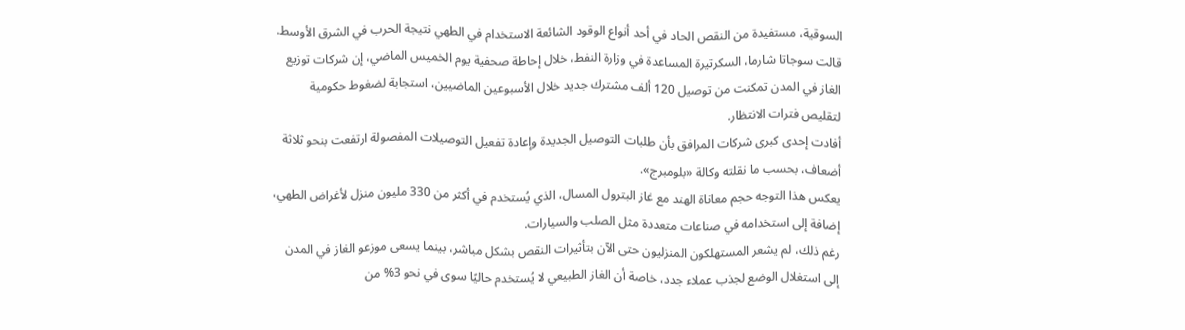السوقية، مستفيدة من النقص الحاد في أحد أنواع الوقود الشائعة الاستخدام في الطهي نتيجة الحرب في الشرق الأوسط.
قالت سوجاتا شارما، السكرتيرة المساعدة في وزارة النفط، خلال إحاطة صحفية يوم الخميس الماضي، إن شركات توزيع الغاز في المدن تمكنت من توصيل 120 ألف مشترك جديد خلال الأسبوعين الماضيين، استجابة لضغوط حكومية لتقليص فترات الانتظار.
أفادت إحدى كبرى شركات المرافق بأن طلبات التوصيل الجديدة وإعادة تفعيل التوصيلات المفصولة ارتفعت بنحو ثلاثة أضعاف، بحسب ما نقلته وكالة «بلومبرج».
يعكس هذا التوجه حجم معاناة الهند مع غاز البترول المسال، الذي يُستخدم في أكثر من 330 مليون منزل لأغراض الطهي، إضافة إلى استخدامه في صناعات متعددة مثل الصلب والسيارات.
رغم ذلك، لم يشعر المستهلكون المنزليون حتى الآن بتأثيرات النقص بشكل مباشر، بينما يسعى موزعو الغاز في المدن إلى استغلال الوضع لجذب عملاء جدد، خاصة أن الغاز الطبيعي لا يُستخدم حاليًا سوى في نحو 3% من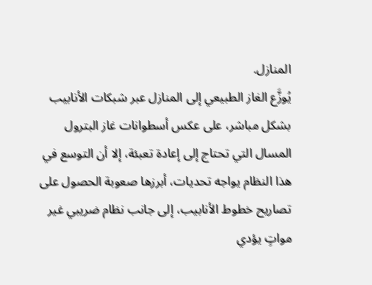المنازل.
يُوزَّع الغاز الطبيعي إلى المنازل عبر شبكات الأنابيب بشكل مباشر، على عكس أسطوانات غاز البترول المسال التي تحتاج إلى إعادة تعبئة، إلا أن التوسع في هذا النظام يواجه تحديات، أبرزها صعوبة الحصول على تصاريح خطوط الأنابيب، إلى جانب نظام ضريبي غير مواتٍ يؤدي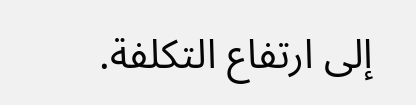إلى ارتفاع التكلفة.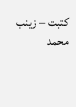كتبت – زينب محمد